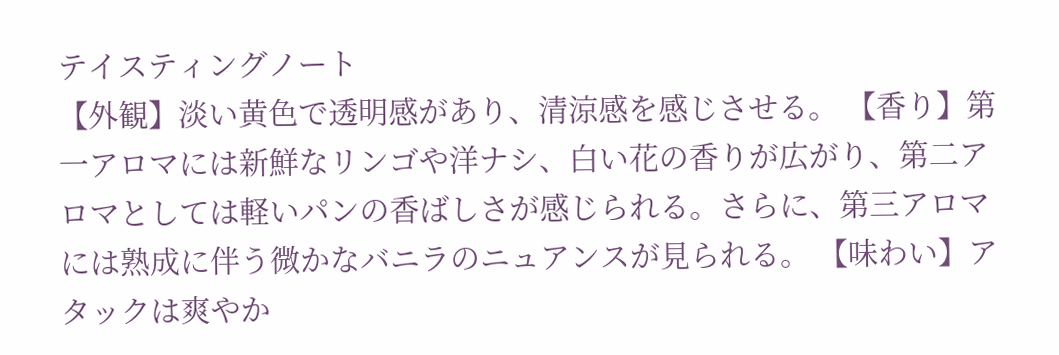テイスティングノート
【外観】淡い黄色で透明感があり、清涼感を感じさせる。 【香り】第一アロマには新鮮なリンゴや洋ナシ、白い花の香りが広がり、第二アロマとしては軽いパンの香ばしさが感じられる。さらに、第三アロマには熟成に伴う微かなバニラのニュアンスが見られる。 【味わい】アタックは爽やか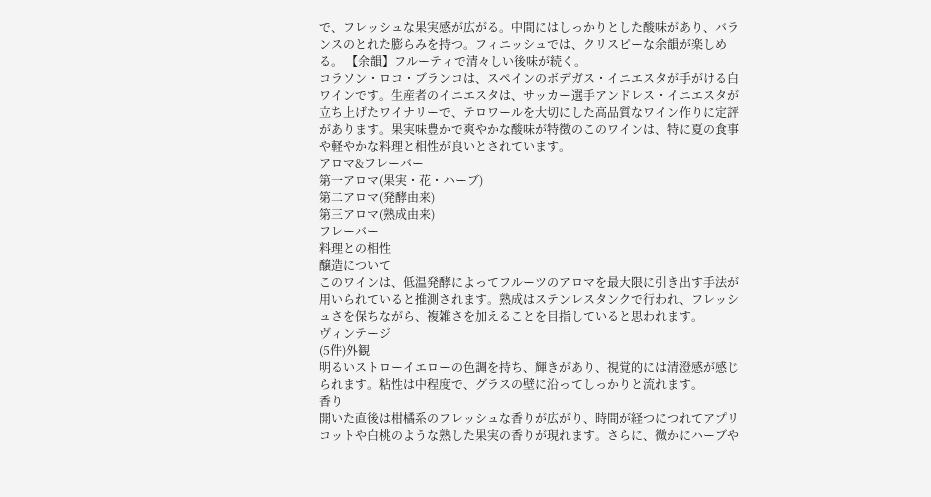で、フレッシュな果実感が広がる。中間にはしっかりとした酸味があり、バランスのとれた膨らみを持つ。フィニッシュでは、クリスピーな余韻が楽しめる。 【余韻】フルーティで清々しい後味が続く。
コラソン・ロコ・ブランコは、スペインのボデガス・イニエスタが手がける白ワインです。生産者のイニエスタは、サッカー選手アンドレス・イニエスタが立ち上げたワイナリーで、テロワールを大切にした高品質なワイン作りに定評があります。果実味豊かで爽やかな酸味が特徴のこのワインは、特に夏の食事や軽やかな料理と相性が良いとされています。
アロマ&フレーバー
第一アロマ(果実・花・ハーブ)
第二アロマ(発酵由来)
第三アロマ(熟成由来)
フレーバー
料理との相性
醸造について
このワインは、低温発酵によってフルーツのアロマを最大限に引き出す手法が用いられていると推測されます。熟成はステンレスタンクで行われ、フレッシュさを保ちながら、複雑さを加えることを目指していると思われます。
ヴィンテージ
(5件)外観
明るいストローイエローの色調を持ち、輝きがあり、視覚的には清澄感が感じられます。粘性は中程度で、グラスの壁に沿ってしっかりと流れます。
香り
開いた直後は柑橘系のフレッシュな香りが広がり、時間が経つにつれてアプリコットや白桃のような熟した果実の香りが現れます。さらに、微かにハーブや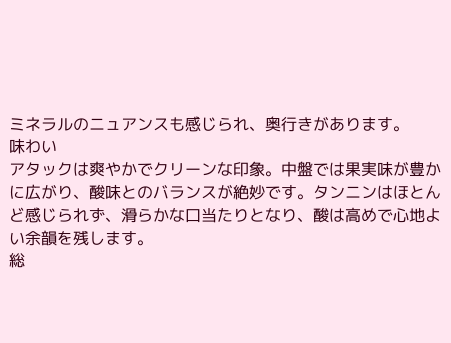ミネラルのニュアンスも感じられ、奥行きがあります。
味わい
アタックは爽やかでクリーンな印象。中盤では果実味が豊かに広がり、酸味とのバランスが絶妙です。タンニンはほとんど感じられず、滑らかな口当たりとなり、酸は高めで心地よい余韻を残します。
総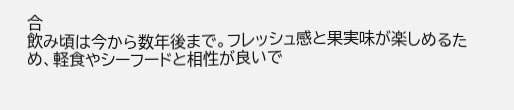合
飲み頃は今から数年後まで。フレッシュ感と果実味が楽しめるため、軽食やシーフードと相性が良いで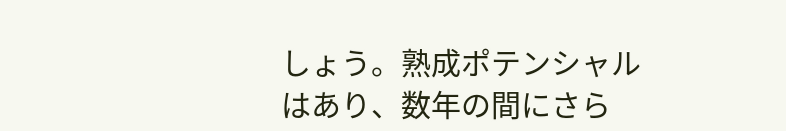しょう。熟成ポテンシャルはあり、数年の間にさら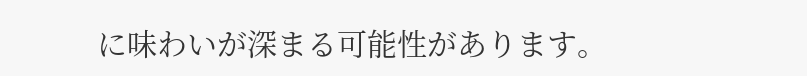に味わいが深まる可能性があります。